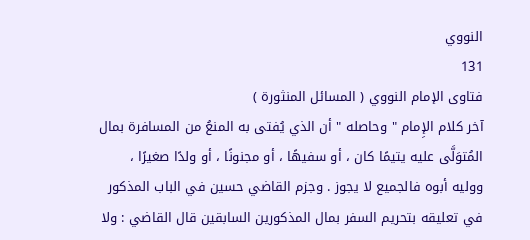النووي
131
فتاوى الإمام النووي ( المسائل المنثورة )
آخر كلام الإِمام " وحاصله " أن الذي يُفتى به المنعُ من المسافرة بمال المُتوَلَّى عليه يتيمًا كان ، أو سفيهًا ، أو مجنونًا ، أو ولدًا صغيرًا ، ووليه أبوه فالجميع لا يجوز . وجزم القاضي حسين في الباب المذكور في تعليقه بتحريم السفر بمال المذكورين السابقين قال القاضي : ولا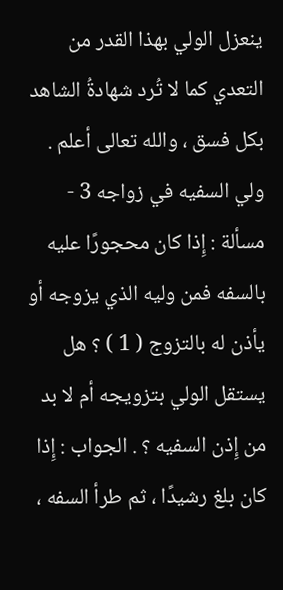ينعزل الولي بهذا القدر من التعدي كما لا تُرد شهادةُ الشاهد بكل فسق ، والله تعالى أعلم . ولي السفيه في زواجه 3 - مسألة : إِذا كان محجورًا عليه بالسفه فمن وليه الذي يزوجه أو يأذن له بالتزوج ( 1 ) ؟ هل يستقل الولي بتزويجه أم لا بد من إِذن السفيه ؟ . الجواب : إِذا كان بلغ رشيدًا ، ثم طرأ السفه ،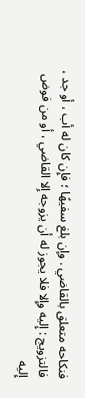فنكاحه متعلق بالقاضي . وإن بلغ سفيهًا ؛ فإِن كان له أب ، أو جد ، فالتزويج : إِليه وإِلا فلا يجوز له أن يزوجه إِلا القاضي ، أو من فوض إِليه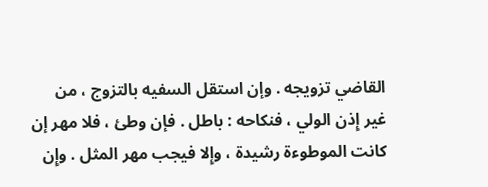القاضي تزويجه . وإن استقل السفيه بالتزوج ، من غير إِذن الولي ، فنكاحه : باطل . فإن وطئ ، فلا مهر إن كانت الموطوءة رشيدة ، وإِلا فيجب مهر المثل . وإِن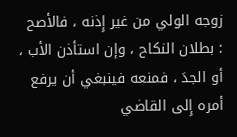زوجه الولي من غير إِذنه ، فالأصح : بطلان النكاح ، وإن استأذن الأب ، أو الجدَ ، فمنعه فينبغي أن يرفع أمره إِلى القاضي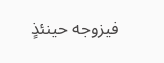فيزوجه حينئذٍ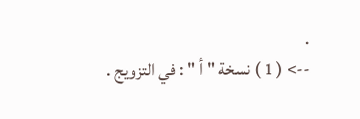.
--> ( 1 ) نسخة " أ " : في التزويج .